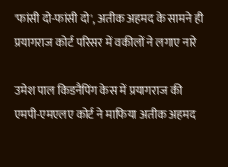'फांसी दो-फांसी दो', अतीक अहमद के सामने ही प्रयागराज कोर्ट परिसर में वकीलों ने लगाए नारे

उमेश पाल किडनैपिंग केस में प्रयागराज की एमपी-एमएलए कोर्ट ने माफिया अतीक अहमद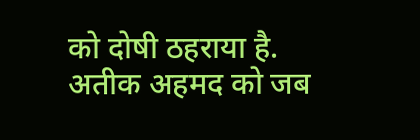को दोषी ठहराया है. अतीक अहमद को जब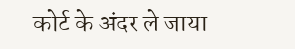कोर्ट के अंदर ले जाया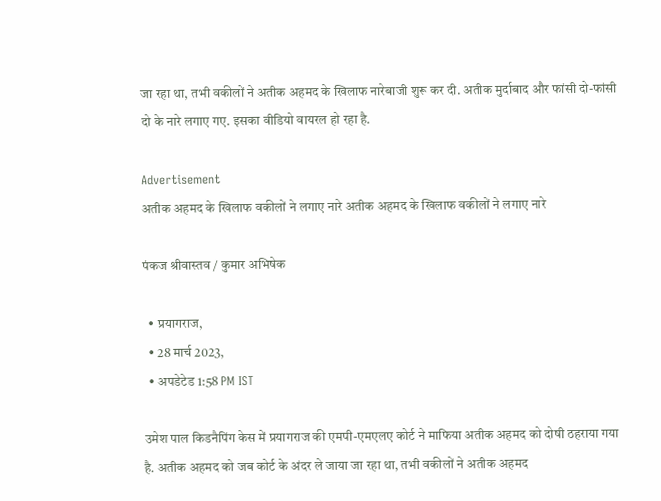जा रहा था, तभी वकीलों ने अतीक अहमद के खिलाफ नारेबाजी शुरू कर दी. अतीक मुर्दाबाद और फांसी दो-फांसी दो के नारे लगाए गए. इसका वीडियो वायरल हो रहा है.

Advertisement
अतीक अहमद के खिलाफ वकीलों ने लगाए नारे अतीक अहमद के खिलाफ वकीलों ने लगाए नारे

पंकज श्रीवास्तव / कुमार अभिषेक

  • प्रयागराज,
  • 28 मार्च 2023,
  • अपडेटेड 1:58 PM IST

उमेश पाल किडनैपिंग केस में प्रयागराज की एमपी-एमएलए कोर्ट ने माफिया अतीक अहमद को दोषी ठहराया गया है. अतीक अहमद को जब कोर्ट के अंदर ले जाया जा रहा था, तभी वकीलों ने अतीक अहमद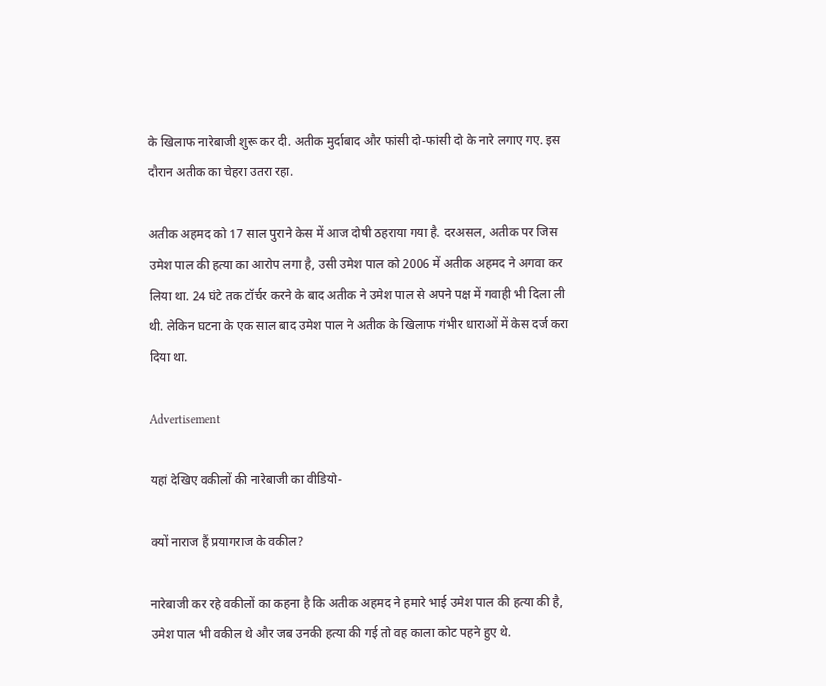के खिलाफ नारेबाजी शुरू कर दी. अतीक मुर्दाबाद और फांसी दो-फांसी दो के नारे लगाए गए. इस दौरान अतीक का चेहरा उतरा रहा.

अतीक अहमद को 17 साल पुराने केस में आज दोषी ठहराया गया है. दरअसल, अतीक पर जिस उमेश पाल की हत्या का आरोप लगा है, उसी उमेश पाल को 2006 में अतीक अहमद ने अगवा कर लिया था. 24 घंटे तक टॉर्चर करने के बाद अतीक ने उमेश पाल से अपने पक्ष में गवाही भी दिला ली थी. लेकिन घटना के एक साल बाद उमेश पाल ने अतीक के खिलाफ गंभीर धाराओं में केस दर्ज करा दिया था.

Advertisement

यहां देखिए वकीलों की नारेबाजी का वीडियो-

क्यों नाराज हैं प्रयागराज के वकील?

नारेबाजी कर रहे वकीलों का कहना है कि अतीक अहमद ने हमारे भाई उमेश पाल की हत्या की है, उमेश पाल भी वकील थे और जब उनकी हत्या की गई तो वह काला कोट पहने हुए थे.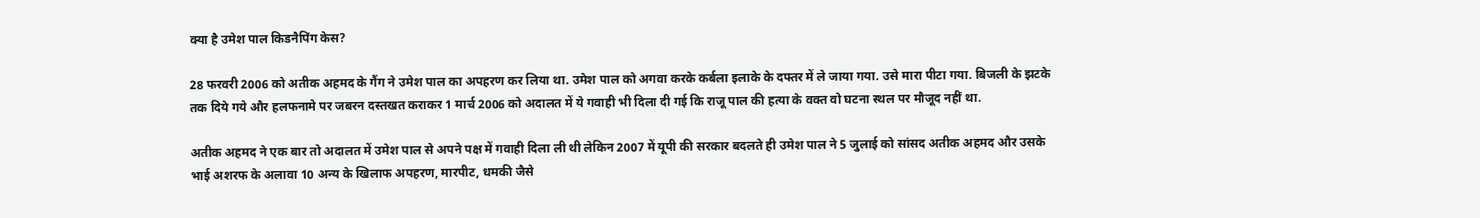क्या है उमेश पाल किडनैपिंग केस?

28 फरवरी 2006 को अतीक अहमद के गैंग ने उमेश पाल का अपहरण कर लिया था. उमेश पाल को अगवा करके कर्बला इलाके के दफ्तर में ले जाया गया. उसे मारा पीटा गया. बिजली के झटके तक दिये गये और हलफनामे पर जबरन दस्तखत कराकर 1 मार्च 2006 को अदालत में ये गवाही भी दिला दी गई कि राजू पाल की हत्या के वक्त वो घटना स्थल पर मौजूद नहीं था.

अतीक अहमद ने एक बार तो अदालत में उमेश पाल से अपने पक्ष में गवाही दिला ली थी लेकिन 2007 में यूपी की सरकार बदलते ही उमेश पाल ने 5 जुलाई को सांसद अतीक अहमद और उसके भाई अशरफ के अलावा 10 अन्य के खिलाफ अपहरण, मारपीट, धमकी जैसे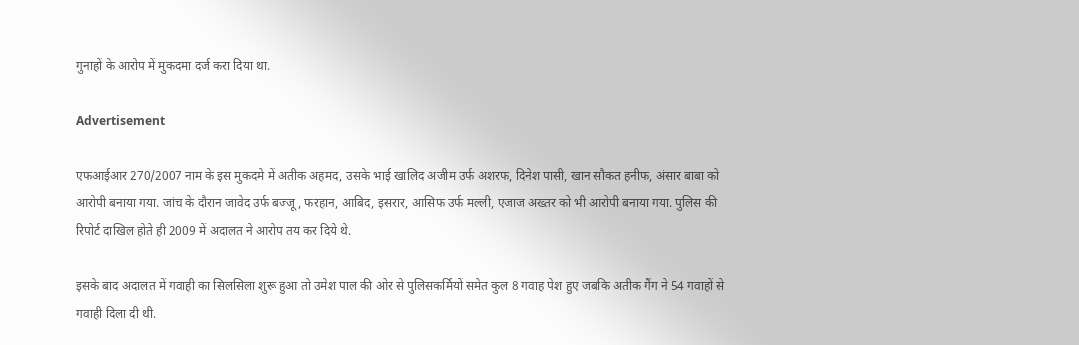गुनाहों के आरोप में मुकदमा दर्ज करा दिया था.

Advertisement

एफआईआर 270/2007 नाम के इस मुकदमे में अतीक अहमद, उसके भाई खालिद अजीम उर्फ अशरफ, दिनेश पासी, खान सौकत हनीफ, अंसार बाबा को आरोपी बनाया गया. जांच के दौरान जावेद उर्फ बज्जू, फरहान, आबिद, इसरार, आसिफ उर्फ मल्ली, एजाज अख्तर को भी आरोपी बनाया गया. पुलिस की रिपोर्ट दाखिल होते ही 2009 में अदालत ने आरोप तय कर दिये थे.

इसके बाद अदालत में गवाही का सिलसिला शुरू हुआ तो उमेश पाल की ओर से पुलिसकर्मियों समेत कुल 8 गवाह पेश हुए जबकि अतीक गैंग ने 54 गवाहों से गवाही दिला दी थी.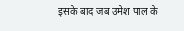इसके बाद जब उमेश पाल के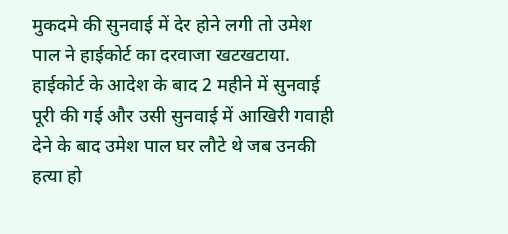मुकदमे की सुनवाई में देर होने लगी तो उमेश पाल ने हाईकोर्ट का दरवाजा खटखटाया. हाईकोर्ट के आदेश के बाद 2 महीने में सुनवाई पूरी की गई और उसी सुनवाई में आखिरी गवाही देने के बाद उमेश पाल घर लौटे थे जब उनकी हत्या हो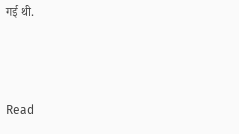गई थी.



Read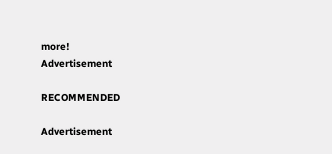more!
Advertisement

RECOMMENDED

Advertisement